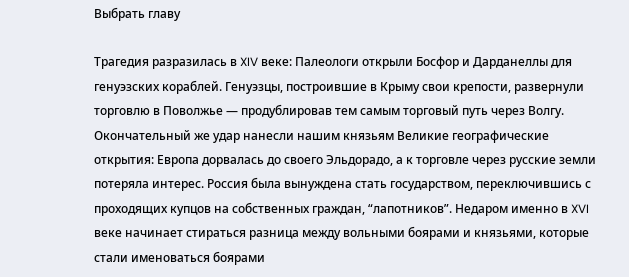Выбрать главу

Трагедия разразилась в XIV веке: Палеологи открыли Босфор и Дарданеллы для генуэзских кораблей. Генуэзцы, построившие в Крыму свои крепости, развернули торговлю в Поволжье — продублировав тем самым торговый путь через Волгу. Окончательный же удар нанесли нашим князьям Великие географические открытия: Европа дорвалась до своего Эльдорадо, а к торговле через русские земли потеряла интерес. Россия была вынуждена стать государством, переключившись с проходящих купцов на собственных граждан, “лапотников”. Недаром именно в XVI веке начинает стираться разница между вольными боярами и князьями, которые стали именоваться боярами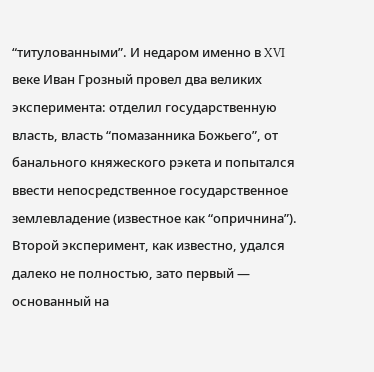“титулованными”. И недаром именно в XVI веке Иван Грозный провел два великих эксперимента: отделил государственную власть, власть “помазанника Божьего”, от банального княжеского рэкета и попытался ввести непосредственное государственное землевладение (известное как “опричнина”). Второй эксперимент, как известно, удался далеко не полностью, зато первый — основанный на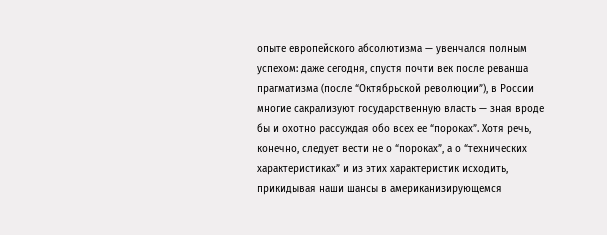опыте европейского абсолютизма — увенчался полным успехом: даже сегодня, спустя почти век после реванша прагматизма (после “Октябрьской революции”), в России многие сакрализуют государственную власть — зная вроде бы и охотно рассуждая обо всех ее “пороках”. Хотя речь, конечно, следует вести не о “пороках”, а о “технических характеристиках” и из этих характеристик исходить, прикидывая наши шансы в американизирующемся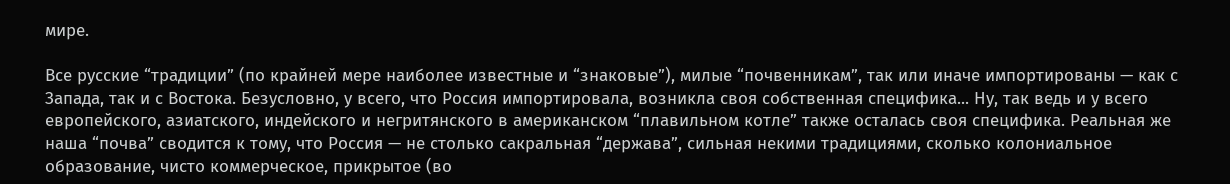мире.

Все русские “традиции” (по крайней мере наиболее известные и “знаковые”), милые “почвенникам”, так или иначе импортированы — как с Запада, так и с Востока. Безусловно, у всего, что Россия импортировала, возникла своя собственная специфика... Ну, так ведь и у всего европейского, азиатского, индейского и негритянского в американском “плавильном котле” также осталась своя специфика. Реальная же наша “почва” сводится к тому, что Россия — не столько сакральная “держава”, сильная некими традициями, сколько колониальное образование, чисто коммерческое, прикрытое (во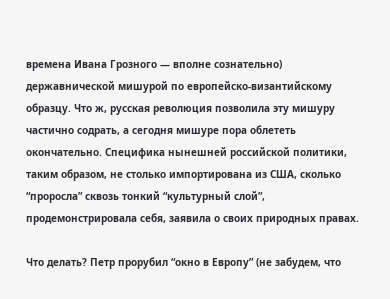времена Ивана Грозного — вполне сознательно) державнической мишурой по европейско-византийскому образцу. Что ж, русская революция позволила эту мишуру частично содрать, а сегодня мишуре пора облететь окончательно. Специфика нынешней российской политики, таким образом, не столько импортирована из США, сколько “проросла” сквозь тонкий “культурный слой”, продемонстрировала себя, заявила о своих природных правах.

Что делать? Петр прорубил “окно в Европу” (не забудем, что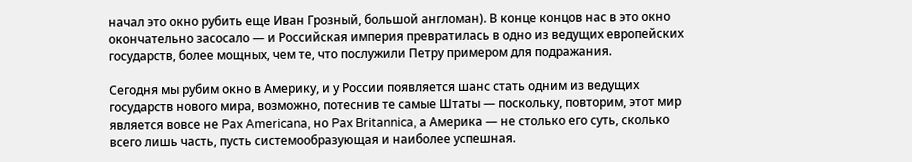начал это окно рубить еще Иван Грозный, большой англоман). В конце концов нас в это окно окончательно засосало — и Российская империя превратилась в одно из ведущих европейских государств, более мощных, чем те, что послужили Петру примером для подражания.

Сегодня мы рубим окно в Америку, и у России появляется шанс стать одним из ведущих государств нового мира, возможно, потеснив те самые Штаты — поскольку, повторим, этот мир является вовсе не Pax Americana, но Pax Britannica, а Америка — не столько его суть, сколько всего лишь часть, пусть системообразующая и наиболее успешная.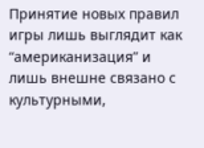Принятие новых правил игры лишь выглядит как “американизация” и лишь внешне связано с культурными,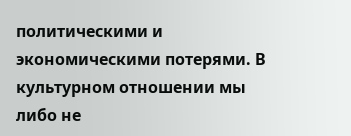политическими и экономическими потерями. В культурном отношении мы либо не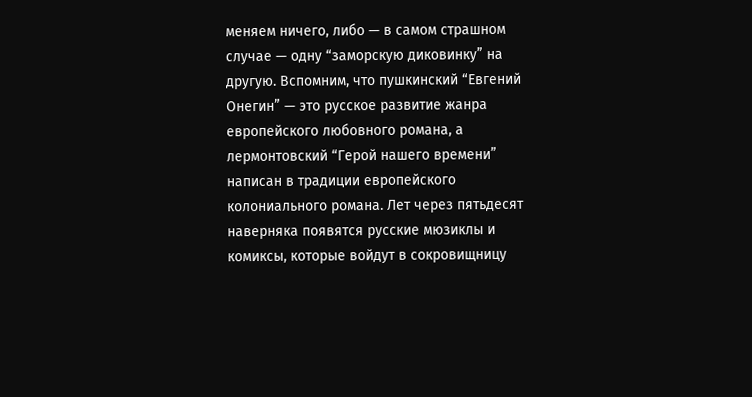меняем ничего, либо — в самом страшном случае — одну “заморскую диковинку” на другую. Вспомним, что пушкинский “Евгений Онегин” — это русское развитие жанра европейского любовного романа, а лермонтовский “Герой нашего времени” написан в традиции европейского колониального романа. Лет через пятьдесят наверняка появятся русские мюзиклы и комиксы, которые войдут в сокровищницу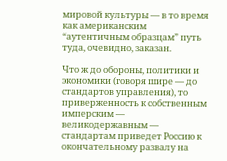мировой культуры — в то время как американским “аутентичным образцам” путь туда, очевидно, заказан.

Что ж до обороны, политики и экономики (говоря шире — до стандартов управления), то приверженность к собственным имперским — великодержавным — стандартам приведет Россию к окончательному развалу на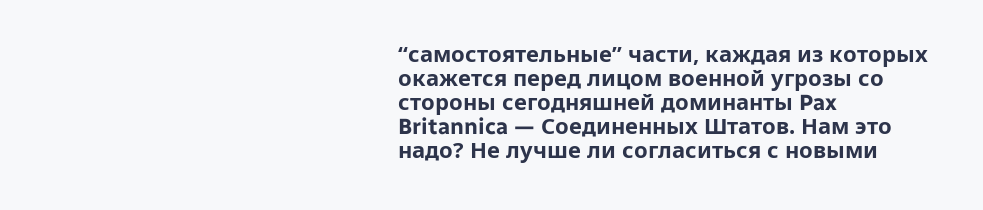“самостоятельные” части, каждая из которых окажется перед лицом военной угрозы со стороны сегодняшней доминанты Pax Britannica — Соединенных Штатов. Нам это надо? Не лучше ли согласиться с новыми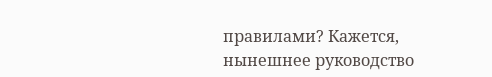правилами? Кажется, нынешнее руководство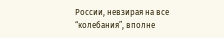России, невзирая на все “колебания”, вполне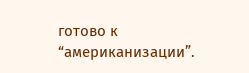готово к “американизации”.